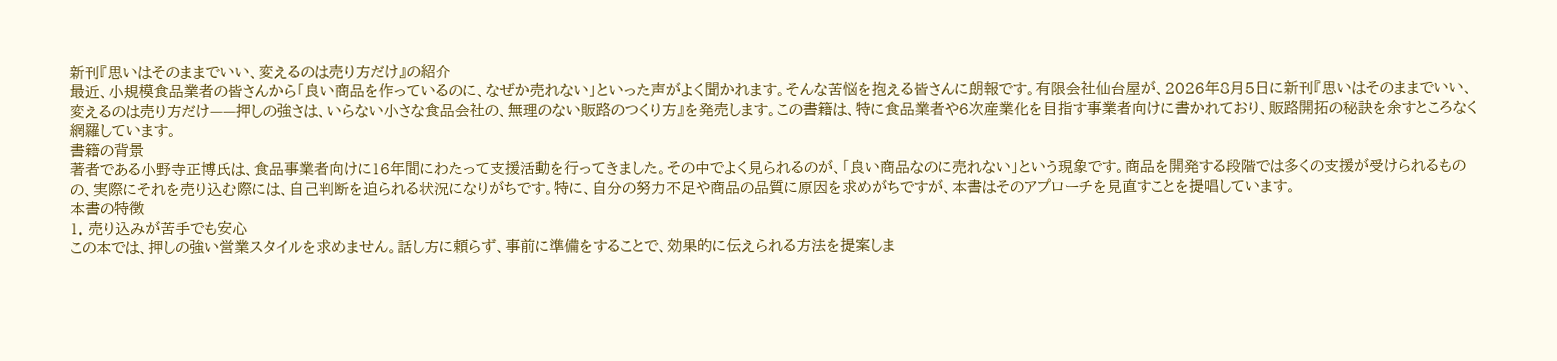新刊『思いはそのままでいい、変えるのは売り方だけ』の紹介
最近、小規模食品業者の皆さんから「良い商品を作っているのに、なぜか売れない」といった声がよく聞かれます。そんな苦悩を抱える皆さんに朗報です。有限会社仙台屋が、2026年8月5日に新刊『思いはそのままでいい、変えるのは売り方だけ——押しの強さは、いらない小さな食品会社の、無理のない販路のつくり方』を発売します。この書籍は、特に食品業者や6次産業化を目指す事業者向けに書かれており、販路開拓の秘訣を余すところなく網羅しています。
書籍の背景
著者である小野寺正博氏は、食品事業者向けに16年間にわたって支援活動を行ってきました。その中でよく見られるのが、「良い商品なのに売れない」という現象です。商品を開発する段階では多くの支援が受けられるものの、実際にそれを売り込む際には、自己判断を迫られる状況になりがちです。特に、自分の努力不足や商品の品質に原因を求めがちですが、本書はそのアプローチを見直すことを提唱しています。
本書の特徴
1. 売り込みが苦手でも安心
この本では、押しの強い営業スタイルを求めません。話し方に頼らず、事前に準備をすることで、効果的に伝えられる方法を提案しま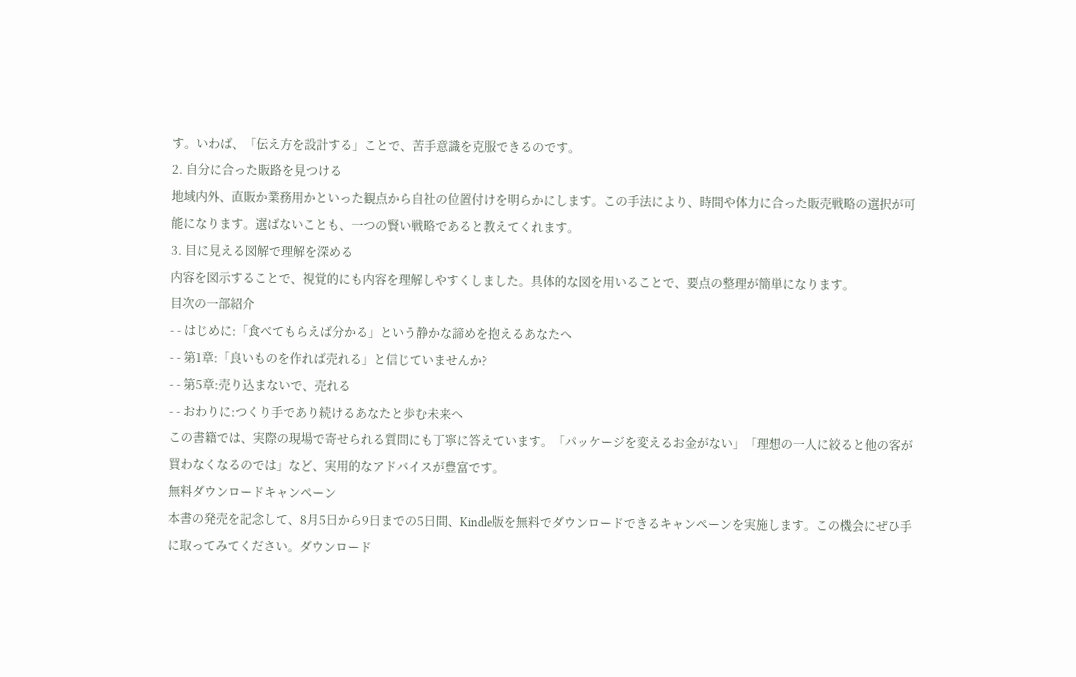す。いわば、「伝え方を設計する」ことで、苦手意識を克服できるのです。
2. 自分に合った販路を見つける
地域内外、直販か業務用かといった観点から自社の位置付けを明らかにします。この手法により、時間や体力に合った販売戦略の選択が可能になります。選ばないことも、一つの賢い戦略であると教えてくれます。
3. 目に見える図解で理解を深める
内容を図示することで、視覚的にも内容を理解しやすくしました。具体的な図を用いることで、要点の整理が簡単になります。
目次の一部紹介
- - はじめに:「食べてもらえば分かる」という静かな諦めを抱えるあなたへ
- - 第1章:「良いものを作れば売れる」と信じていませんか?
- - 第5章:売り込まないで、売れる
- - おわりに:つくり手であり続けるあなたと歩む未来へ
この書籍では、実際の現場で寄せられる質問にも丁寧に答えています。「パッケージを変えるお金がない」「理想の一人に絞ると他の客が買わなくなるのでは」など、実用的なアドバイスが豊富です。
無料ダウンロードキャンペーン
本書の発売を記念して、8月5日から9日までの5日間、Kindle版を無料でダウンロードできるキャンペーンを実施します。この機会にぜひ手に取ってみてください。ダウンロード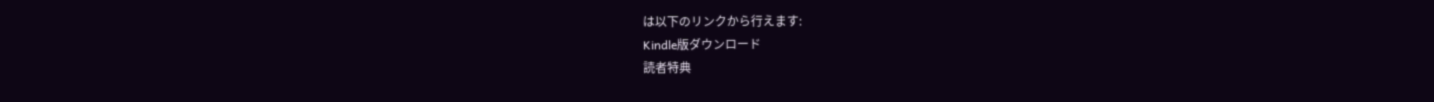は以下のリンクから行えます:
Kindle版ダウンロード
読者特典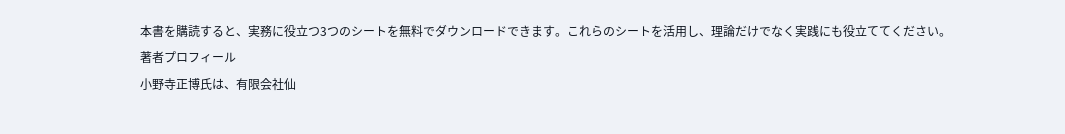本書を購読すると、実務に役立つ3つのシートを無料でダウンロードできます。これらのシートを活用し、理論だけでなく実践にも役立ててください。
著者プロフィール
小野寺正博氏は、有限会社仙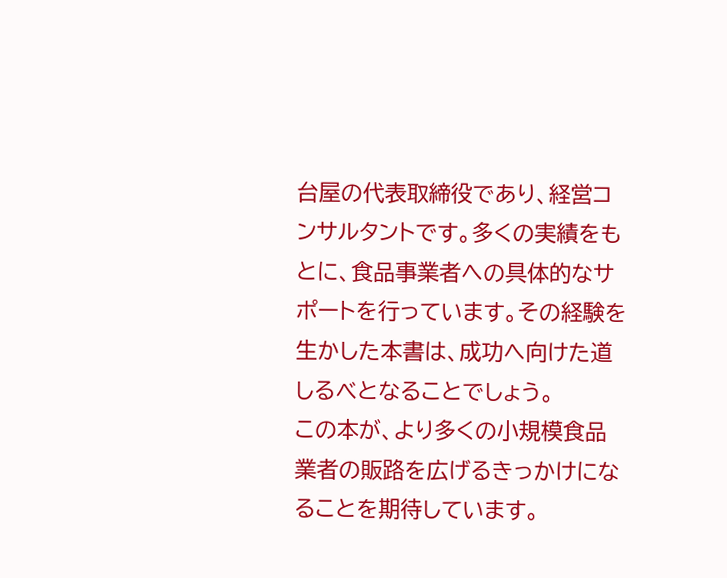台屋の代表取締役であり、経営コンサルタントです。多くの実績をもとに、食品事業者への具体的なサポートを行っています。その経験を生かした本書は、成功へ向けた道しるべとなることでしょう。
この本が、より多くの小規模食品業者の販路を広げるきっかけになることを期待しています。